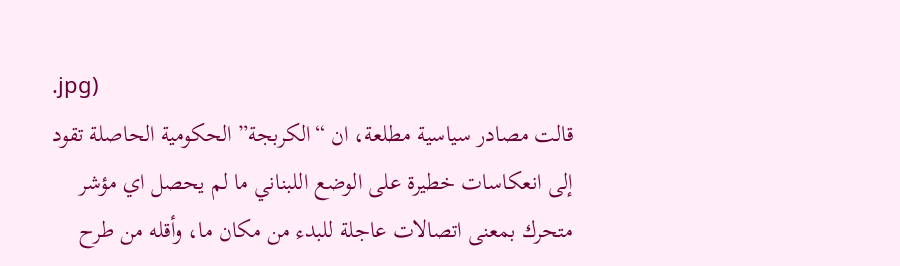.jpg)
قالت مصادر سياسية مطلعة، ان “الكربجة” الحكومية الحاصلة تقود إلى انعكاسات خطيرة على الوضع اللبناني ما لم يحصل اي مؤشر متحرك بمعنى اتصالات عاجلة للبدء من مكان ما، وأقله من طرح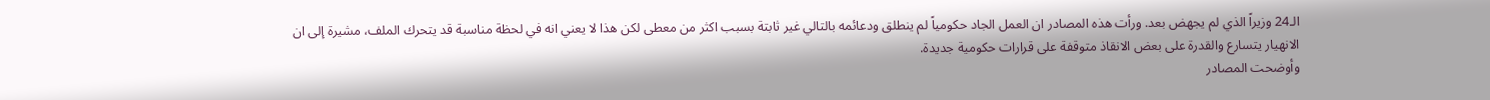الـ24 وزيراً الذي لم يجهض بعد. ورأت هذه المصادر ان العمل الجاد حكومياً لم ينطلق ودعائمه بالتالي غير ثابتة بسبب اكثر من معطى لكن هذا لا يعني انه في لحظة مناسبة قد يتحرك الملف، مشيرة إلى ان الانهيار يتسارع والقدرة على بعض الانقاذ متوقفة على قرارات حكومية جديدة.
وأوضحت المصادر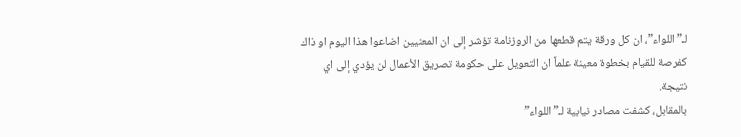لـ”اللواء”، ان كل ورقة يتم قطعها من الروزنامة تؤشر إلى ان المعنيين اضاعوا هذا اليوم او ذاك كفرصة للقيام بخطوة معينة علماً ان التعويل على حكومة تصريق الأعمال لن يؤدي إلى اي نتيجة.
بالمقابل، كشفت مصادر نيابية لـ”اللواء”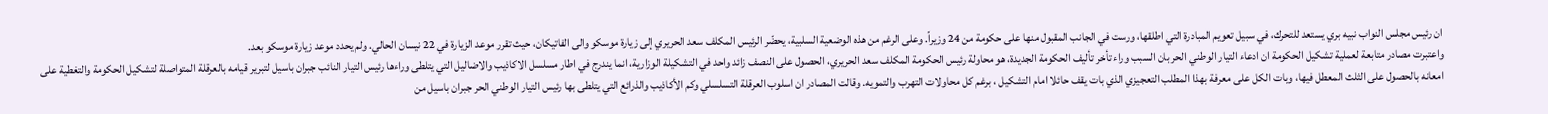ان رئيس مجلس النواب نبيه بري يستعد للتحرك، في سبيل تعويم المبادرة التي اطلقها، ورست في الجانب المقبول منها على حكومة من 24 وزيراً. وعلى الرغم من هذه الوضعية السلبية، يحضّر الرئيس المكلف سعد الحريري إلى زيارة موسكو والى الفاتيكان، حيث تقرر موعد الزيارة في 22 نيسان الحالي. ولم يحدد موعد زيارة موسكو بعد.
واعتبرت مصادر متابعة لعملية تشكيل الحكومة ان ادعاء التيار الوطني الحر بان السبب وراء تأخر تأليف الحكومة الجديدة، هو محاولة رئيس الحكومة المكلف سعد الحريري، الحصول على النصف زائد واحد في التشكيلة الوزارية، انما يندرج في اطار مسلسل الاكاذيب والاضاليل التي يتلطى وراءها رئيس التيار النائب جبران باسيل لتبرير قيامه بالعرقلة المتواصلة لتشكيل الحكومة والتغطية على امعانه بالحصول على الثلث المعطل فيها، وبات الكل على معرفة بهذا المطلب التعجيزي الذي بات يقف حائلا امام التشكيل ، برغم كل محاولات التهرب والتمويه. وقالت المصادر ان اسلوب العرقلة التسلسلي وكم الأكاذيب والذرائع التي يتلطى بها رئيس التيار الوطني الحر جبران باسيل من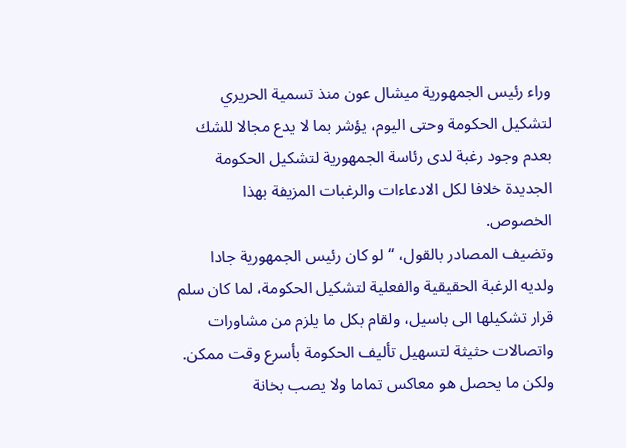وراء رئيس الجمهورية ميشال عون منذ تسمية الحريري لتشكيل الحكومة وحتى اليوم، يؤشر بما لا يدع مجالا للشك بعدم وجود رغبة لدى رئاسة الجمهورية لتشكيل الحكومة الجديدة خلافا لكل الادعاءات والرغبات المزيفة بهذا الخصوص.
وتضيف المصادر بالقول، “لو كان رئيس الجمهورية جادا ولديه الرغبة الحقيقية والفعلية لتشكيل الحكومة، لما كان سلم قرار تشكيلها الى باسيل، ولقام بكل ما يلزم من مشاورات واتصالات حثيثة لتسهيل تأليف الحكومة بأسرع وقت ممكن. ولكن ما يحصل هو معاكس تماما ولا يصب بخانة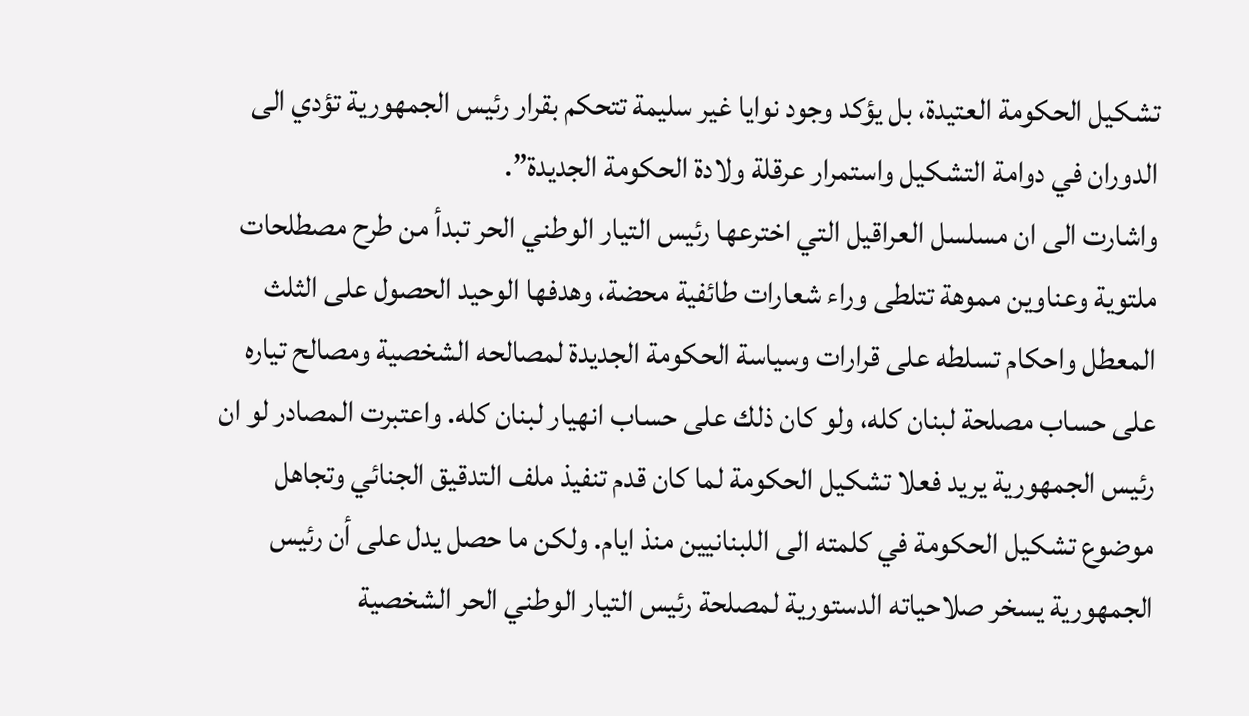تشكيل الحكومة العتيدة، بل يؤكد وجود نوايا غير سليمة تتحكم بقرار رئيس الجمهورية تؤدي الى الدوران في دوامة التشكيل واستمرار عرقلة ولادة الحكومة الجديدة”.
واشارت الى ان مسلسل العراقيل التي اخترعها رئيس التيار الوطني الحر تبدأ من طرح مصطلحات ملتوية وعناوين مموهة تتلطى وراء شعارات طائفية محضة، وهدفها الوحيد الحصول على الثلث المعطل واحكام تسلطه على قرارات وسياسة الحكومة الجديدة لمصالحه الشخصية ومصالح تياره على حساب مصلحة لبنان كله، ولو كان ذلك على حساب انهيار لبنان كله. واعتبرت المصادر لو ان رئيس الجمهورية يريد فعلا تشكيل الحكومة لما كان قدم تنفيذ ملف التدقيق الجنائي وتجاهل موضوع تشكيل الحكومة في كلمته الى اللبنانيين منذ ايام. ولكن ما حصل يدل على أن رئيس الجمهورية يسخر صلاحياته الدستورية لمصلحة رئيس التيار الوطني الحر الشخصية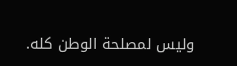وليس لمصلحة الوطن كله.